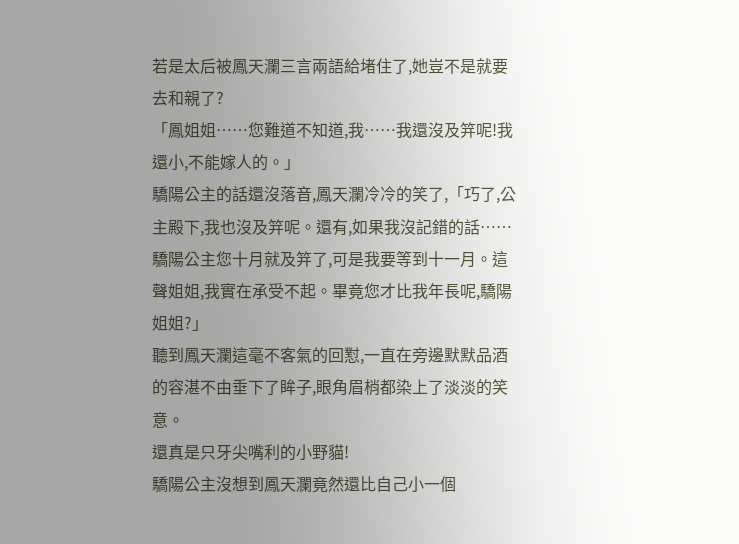若是太后被鳳天瀾三言兩語給堵住了,她豈不是就要去和親了?
「鳳姐姐……您難道不知道,我……我還沒及笄呢!我還小,不能嫁人的。」
驕陽公主的話還沒落音,鳳天瀾冷冷的笑了,「巧了,公主殿下,我也沒及笄呢。還有,如果我沒記錯的話……驕陽公主您十月就及笄了,可是我要等到十一月。這聲姐姐,我實在承受不起。畢竟您才比我年長呢,驕陽姐姐?」
聽到鳳天瀾這毫不客氣的回懟,一直在旁邊默默品酒的容湛不由垂下了眸子,眼角眉梢都染上了淡淡的笑意。
還真是只牙尖嘴利的小野貓!
驕陽公主沒想到鳳天瀾竟然還比自己小一個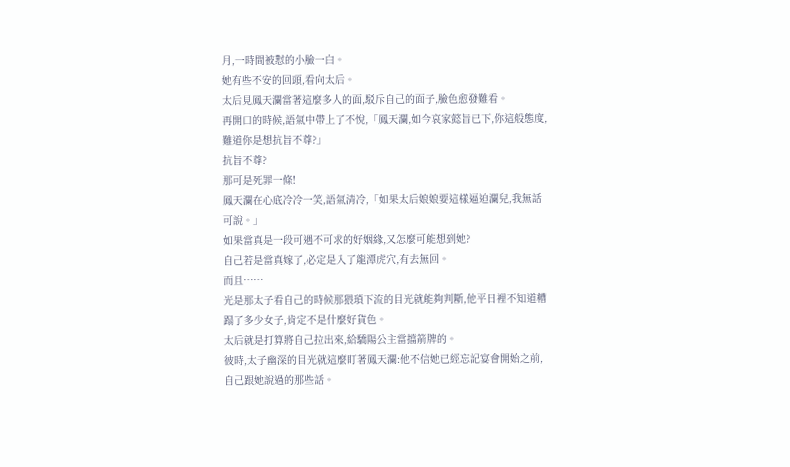月,一時間被懟的小臉一白。
她有些不安的回頭,看向太后。
太后見鳳天瀾當著這麼多人的面,駁斥自己的面子,臉色愈發難看。
再開口的時候,語氣中帶上了不悅,「鳳天瀾,如今哀家懿旨已下,你這般態度,難道你是想抗旨不尊?」
抗旨不尊?
那可是死罪一條!
鳳天瀾在心底冷冷一笑,語氣清冷,「如果太后娘娘要這樣逼迫瀾兒,我無話可說。」
如果當真是一段可遇不可求的好姻緣,又怎麼可能想到她?
自己若是當真嫁了,必定是入了龍潭虎穴,有去無回。
而且……
光是那太子看自己的時候那猥瑣下流的目光就能夠判斷,他平日裡不知道糟蹋了多少女子,肯定不是什麼好貨色。
太后就是打算將自己拉出來,給驕陽公主當擋箭牌的。
彼時,太子幽深的目光就這麼盯著鳳天瀾:他不信她已經忘記宴會開始之前,自己跟她說過的那些話。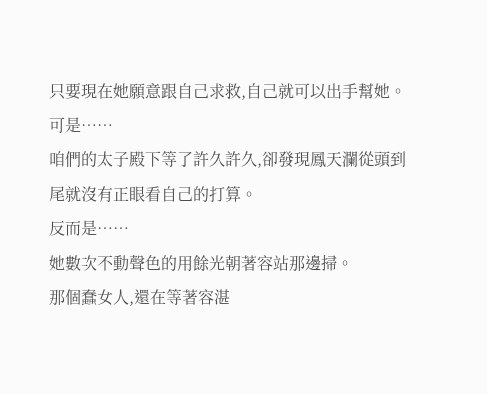只要現在她願意跟自己求救,自己就可以出手幫她。
可是……
咱們的太子殿下等了許久許久,卻發現鳳天瀾從頭到尾就沒有正眼看自己的打算。
反而是……
她數次不動聲色的用餘光朝著容站那邊掃。
那個蠢女人,還在等著容湛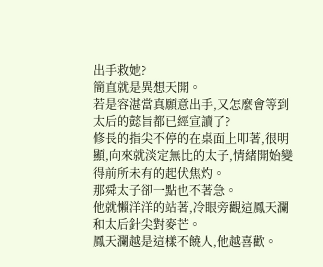出手救她?
簡直就是異想天開。
若是容湛當真願意出手,又怎麼會等到太后的懿旨都已經宣讀了?
修長的指尖不停的在桌面上叩著,很明顯,向來就淡定無比的太子,情緒開始變得前所未有的起伏焦灼。
那舜太子卻一點也不著急。
他就懶洋洋的站著,冷眼旁觀這鳳天瀾和太后針尖對麥芒。
鳳天瀾越是這樣不饒人,他越喜歡。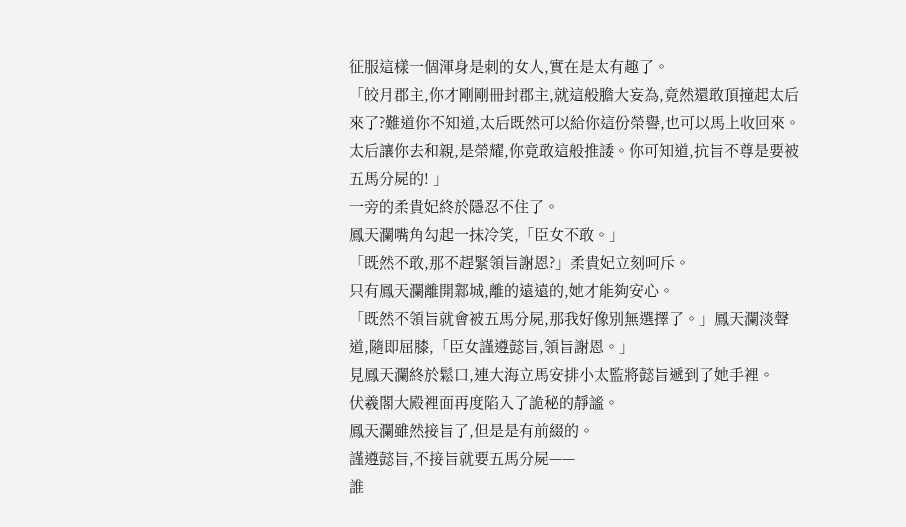征服這樣一個渾身是刺的女人,實在是太有趣了。
「皎月郡主,你才剛剛冊封郡主,就這般膽大妄為,竟然還敢頂撞起太后來了?難道你不知道,太后既然可以給你這份榮譽,也可以馬上收回來。太后讓你去和親,是榮耀,你竟敢這般推諉。你可知道,抗旨不尊是要被五馬分屍的! 」
一旁的柔貴妃終於隱忍不住了。
鳳天瀾嘴角勾起一抹冷笑,「臣女不敢。」
「既然不敢,那不趕緊領旨謝恩?」柔貴妃立刻呵斥。
只有鳳天瀾離開鄴城,離的遠遠的,她才能夠安心。
「既然不領旨就會被五馬分屍,那我好像別無選擇了。」鳳天瀾淡聲道,隨即屈膝,「臣女謹遵懿旨,領旨謝恩。」
見鳳天瀾終於鬆口,連大海立馬安排小太監將懿旨遞到了她手裡。
伏羲閣大殿裡面再度陷入了詭秘的靜謐。
鳳天瀾雖然接旨了,但是是有前綴的。
謹遵懿旨,不接旨就要五馬分屍——
誰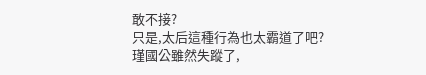敢不接?
只是,太后這種行為也太霸道了吧?
瑾國公雖然失蹤了,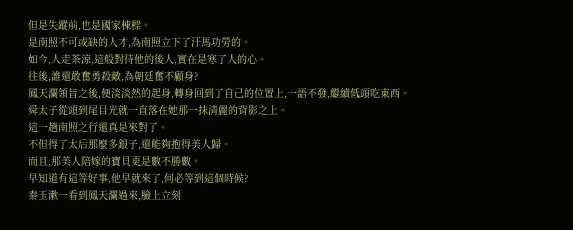但是失蹤前,也是國家棟樑。
是南照不可或缺的人才,為南照立下了汗馬功勞的。
如今,人走茶涼,這般對待他的後人,實在是寒了人的心。
往後,誰還敢奮勇殺敵,為朝廷奮不顧身?
鳳天瀾領旨之後,便淡淡然的起身,轉身回到了自己的位置上,一語不發,繼續低頭吃東西。
舜太子從頭到尾目光就一直落在她那一抹清麗的背影之上。
這一趟南照之行還真是來對了。
不但得了太后那麼多銀子,還能夠抱得美人歸。
而且,那美人陪嫁的寶貝更是數不勝數。
早知道有這等好事,他早就來了,何必等到這個時候?
秦玉漱一看到鳳天瀾過來,臉上立刻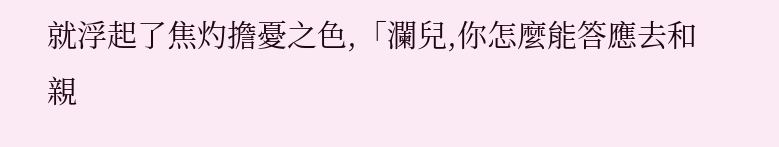就浮起了焦灼擔憂之色,「瀾兒,你怎麼能答應去和親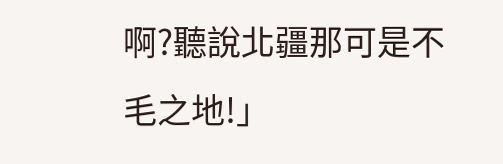啊?聽說北疆那可是不毛之地!」